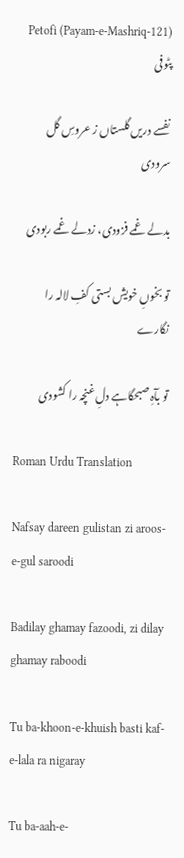(Payam-e-Mashriq-121) Petofi پٹوفی

نفسے دریں گلستاں ز عروسِ گل سرودی

بدلے غمے فزودی، زدلے غمے ربودی

تو بخوںِ خویش بستی کفِ لالہ را نگارے

تو بآہِ صبحگاہے دلِ غنچہ را کشودی

Roman Urdu Translation

Nafsay dareen gulistan zi aroos-e-gul saroodi

Badilay ghamay fazoodi, zi dilay ghamay raboodi

Tu ba-khoon-e-khuish basti kaf-e-lala ra nigaray

Tu ba-aah-e-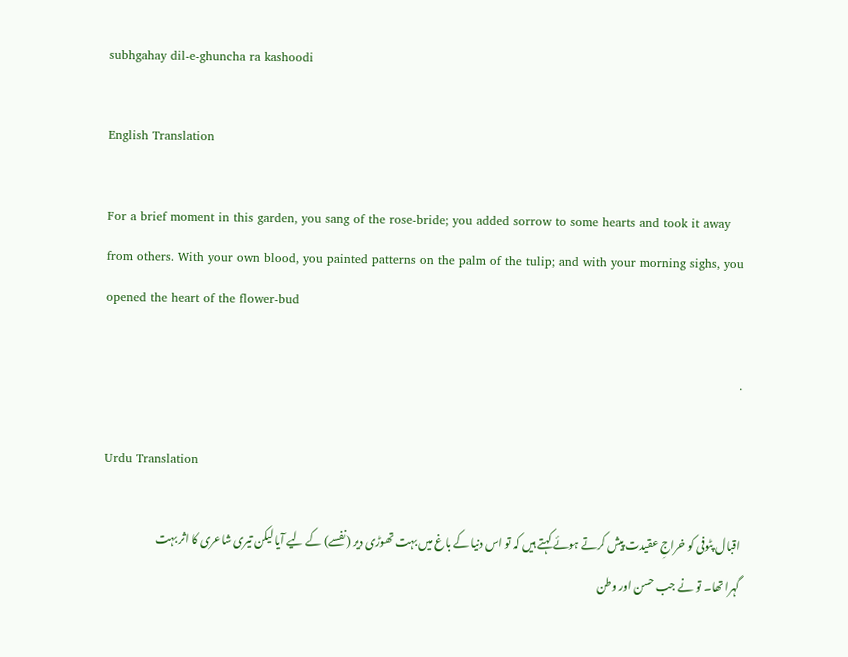subhgahay dil-e-ghuncha ra kashoodi

English Translation

For a brief moment in this garden, you sang of the rose-bride; you added sorrow to some hearts and took it away from others. With your own blood, you painted patterns on the palm of the tulip; and with your morning sighs, you opened the heart of the flower-bud

.

Urdu Translation

اقبال پٹوفی کو خراجِ عقیدت پیش کرتے ہوئے کہتے ہیں کہ تو اس دنیا کے باغ میں بہت تھوڑی دیر (نفسے) کے لیے آیا لیکن تیری شاعری کا اثر بہت گہرا تھا۔ تو نے جب حسن اور وطن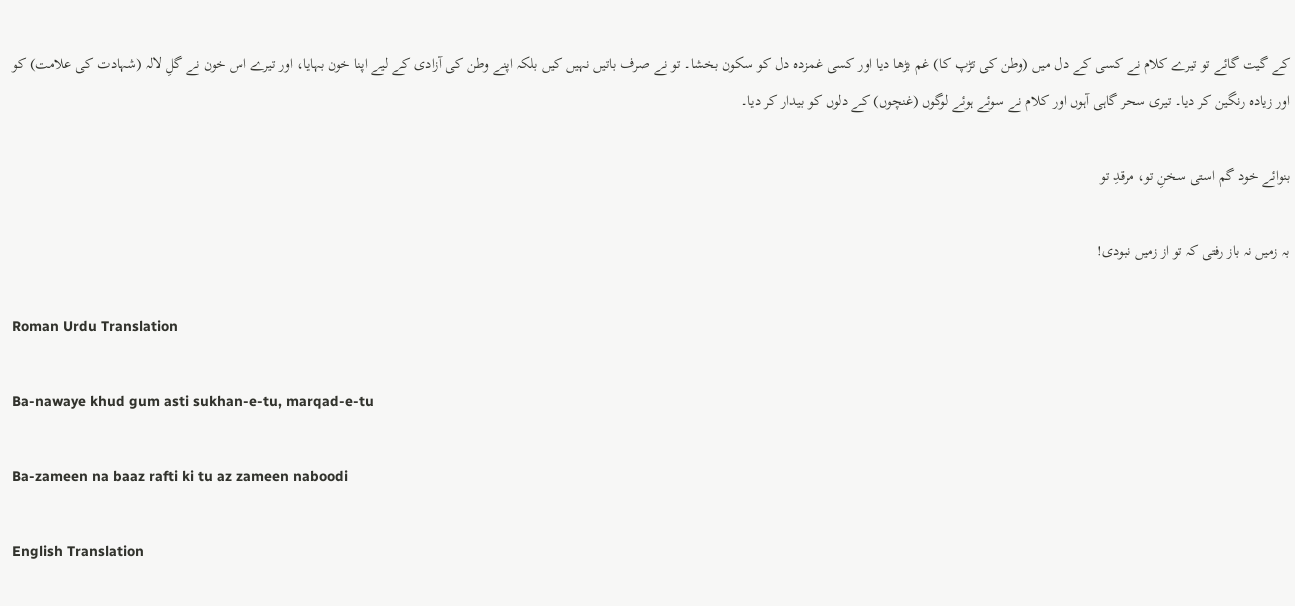کے گیت گائے تو تیرے کلام نے کسی کے دل میں (وطن کی تڑپ کا) غم بڑھا دیا اور کسی غمزدہ دل کو سکون بخشا۔ تو نے صرف باتیں نہیں کیں بلکہ اپنے وطن کی آزادی کے لیے اپنا خون بہایا، اور تیرے اس خون نے گلِ لالہ (شہادت کی علامت) کو اور زیادہ رنگین کر دیا۔ تیری سحر گاہی آہوں اور کلام نے سوئے ہوئے لوگوں (غنچوں) کے دلوں کو بیدار کر دیا۔

بنوائے خود گم استی سخنِ تو، مرقدِ تو

بہ زمیں نہ باز رفتی کہ تو از زمیں نبودی!

Roman Urdu Translation

Ba-nawaye khud gum asti sukhan-e-tu, marqad-e-tu

Ba-zameen na baaz rafti ki tu az zameen naboodi

English Translation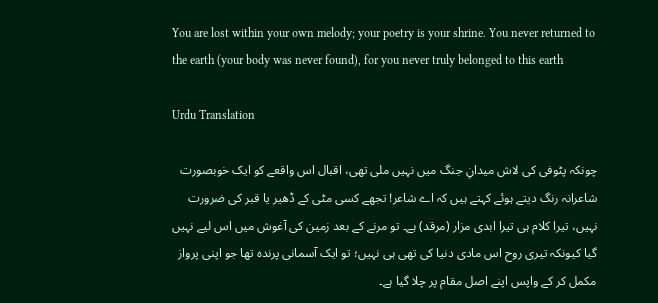You are lost within your own melody; your poetry is your shrine. You never returned to the earth (your body was never found), for you never truly belonged to this earth

Urdu Translation

چونکہ پٹوفی کی لاش میدانِ جنگ میں نہیں ملی تھی، اقبال اس واقعے کو ایک خوبصورت شاعرانہ رنگ دیتے ہوئے کہتے ہیں کہ اے شاعر! تجھے کسی مٹی کے ڈھیر یا قبر کی ضرورت نہیں، تیرا کلام ہی تیرا ابدی مزار (مرقد) ہے۔ تو مرنے کے بعد زمین کی آغوش میں اس لیے نہیں گیا کیونکہ تیری روح اس مادی دنیا کی تھی ہی نہیں؛ تو ایک آسمانی پرندہ تھا جو اپنی پرواز مکمل کر کے واپس اپنے اصل مقام پر چلا گیا ہے۔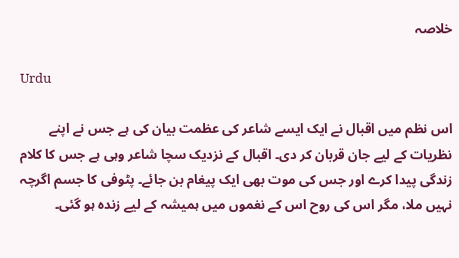خلاصہ

Urdu

اس نظم میں اقبال نے ایک ایسے شاعر کی عظمت بیان کی ہے جس نے اپنے نظریات کے لیے جان قربان کر دی۔ اقبال کے نزدیک سچا شاعر وہی ہے جس کا کلام زندگی پیدا کرے اور جس کی موت بھی ایک پیغام بن جائے۔ پٹوفی کا جسم اگرچہ نہیں ملا، مگر اس کی روح اس کے نغموں میں ہمیشہ کے لیے زندہ ہو گئی۔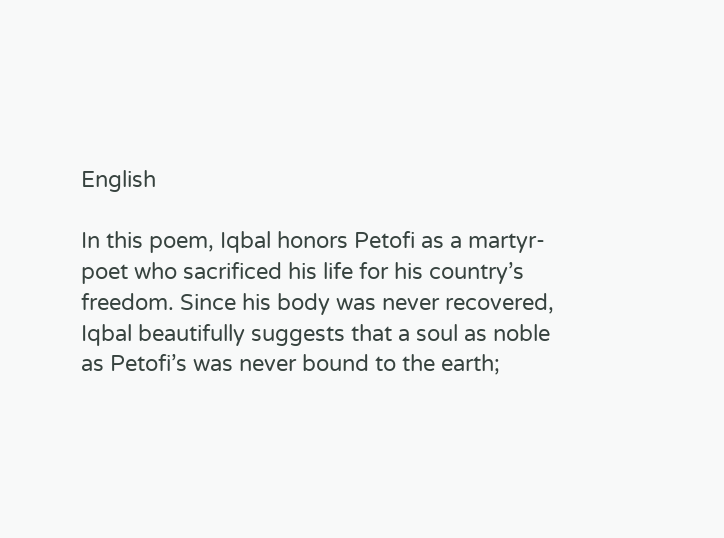English

In this poem, Iqbal honors Petofi as a martyr-poet who sacrificed his life for his country’s freedom. Since his body was never recovered, Iqbal beautifully suggests that a soul as noble as Petofi’s was never bound to the earth;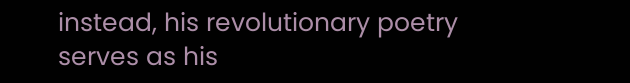instead, his revolutionary poetry serves as his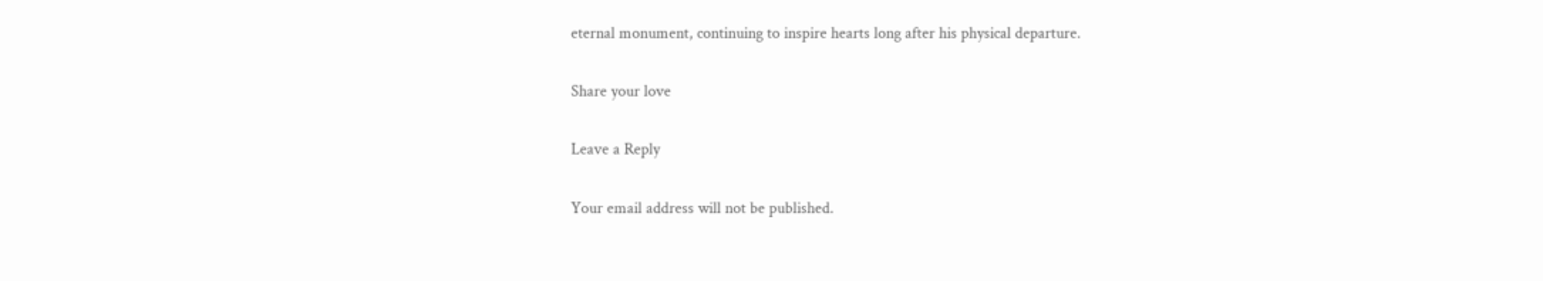eternal monument, continuing to inspire hearts long after his physical departure.

Share your love

Leave a Reply

Your email address will not be published.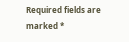Required fields are marked *